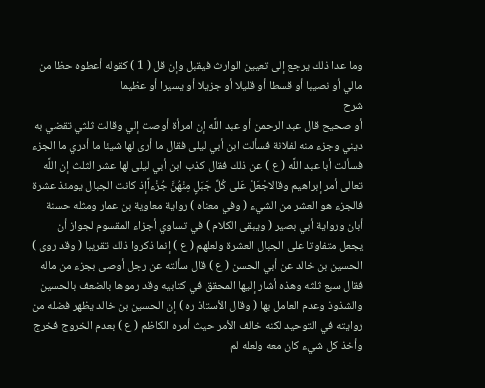وما عدا ذلك يرجع إلى تعيين الوارث فيقبل وإن قل ( 1 ) كقوله أعطوه حظا من مالي أو نصيبا أو قسطا أو قليلا أو جزيلا أو يسيرا أو عظيما
شرح
أو صحيح قال عبد الرحمن أو عبد اللَّه إن امرأة أوصت إلي وقالت ثلثي تقضي به ديني وجزء منه لفلانة فسألت ابن أبي ليلى فقال ما أرى لها شيئا ما أدري ما الجزء فسألت أبا عبد اللَّه ( ع ) عن ذلك فقال كذب ابن أبي ليلى لها عشر الثلث إن اللَّه تعالى أمر إبراهيم وقالاجْعَلْ عَلى كُلِّ جَبَلٍ مِنْهُنَّ جُزْءاًإذ كانت الجبال يومئذ عشرة فالجزء هو العشر من الشيء ( وفي معناه ) رواية معاوية بن عمار ومثله حسنة أبان ورواية أبي بصير ( ويبقى الكلام ) في تساوي أجزاء المقسوم لجواز أن يجعل متفاوتا على الجبال العشرة ولعلهم ( ع ) إنما ذكروا ذلك تقريبا ( وقد روى ) الحسين بن خالد عن أبي الحسن ( ع ) قال سألته عن رجل أوصى بجزء من ماله فقال سبع ثلثه وهذه أشار إليها المحقق في كتابيه وقد رموها بالضعف بالحسين والشذوذ وعدم العامل بها ( وقال الأستاذ ره ) إن الحسين بن خالد يظهر فضله من روايته في التوحيد لكنه خالف الأمر حيث أمره الكاظم ( ع ) بعدم الخروج فخرج وأخذ كل شيء كان معه ولعله لم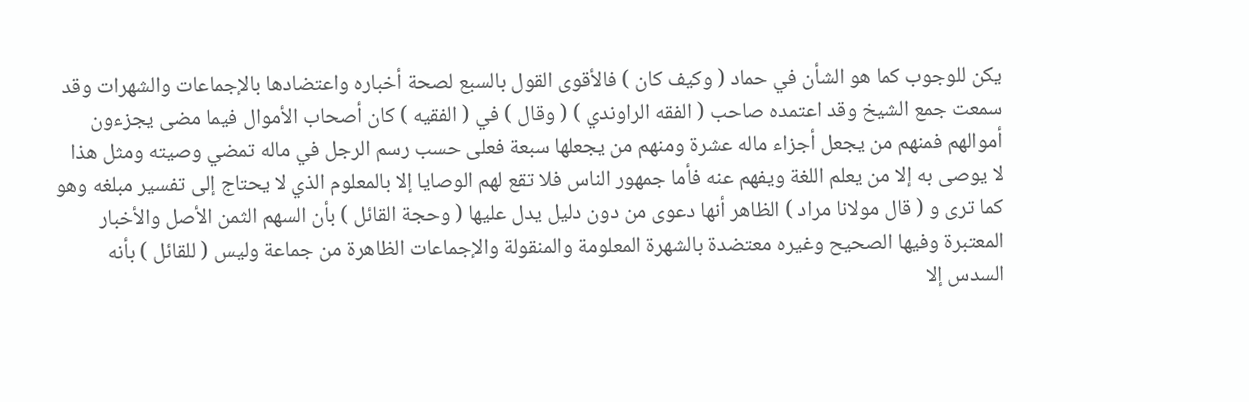يكن للوجوب كما هو الشأن في حماد ( وكيف كان ) فالأقوى القول بالسبع لصحة أخباره واعتضادها بالإجماعات والشهرات وقد سمعت جمع الشيخ وقد اعتمده صاحب ( الفقه الراوندي ) ( وقال ) في ( الفقيه ) كان أصحاب الأموال فيما مضى يجزءون أموالهم فمنهم من يجعل أجزاء ماله عشرة ومنهم من يجعلها سبعة فعلى حسب رسم الرجل في ماله تمضي وصيته ومثل هذا لا يوصى به إلا من يعلم اللغة ويفهم عنه فأما جمهور الناس فلا تقع لهم الوصايا إلا بالمعلوم الذي لا يحتاج إلى تفسير مبلغه وهو كما ترى و ( قال مولانا مراد ) الظاهر أنها دعوى من دون دليل يدل عليها ( وحجة القائل ) بأن السهم الثمن الأصل والأخبار المعتبرة وفيها الصحيح وغيره معتضدة بالشهرة المعلومة والمنقولة والإجماعات الظاهرة من جماعة وليس ( للقائل ) بأنه السدس إلا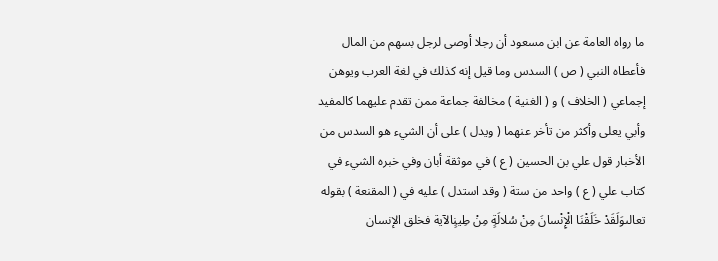ما رواه العامة عن ابن مسعود أن رجلا أوصى لرجل بسهم من المال فأعطاه النبي ( ص ) السدس وما قيل إنه كذلك في لغة العرب ويوهن إجماعي ( الخلاف ) و ( الغنية ) مخالفة جماعة ممن تقدم عليهما كالمفيد وأبي يعلى وأكثر من تأخر عنهما ( ويدل ) على أن الشيء هو السدس من الأخبار قول علي بن الحسين ( ع ) في موثقة أبان وفي خبره الشيء في كتاب علي ( ع ) واحد من ستة ( وقد استدل ) عليه في ( المقنعة ) بقوله تعالىوَلَقَدْ خَلَقْنَا الْإِنْسانَ مِنْ سُلالَةٍ مِنْ طِينٍالآية فخلق الإنسان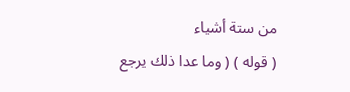من ستة أشياء
( قوله ) ( وما عدا ذلك يرجع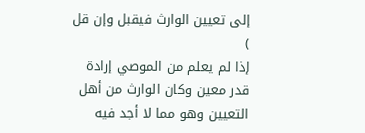إلى تعيين الوارث فيقبل وإن قل )
إذا لم يعلم من الموصي إرادة قدر معين وكان الوارث من أهل التعيين وهو مما لا أجد فيه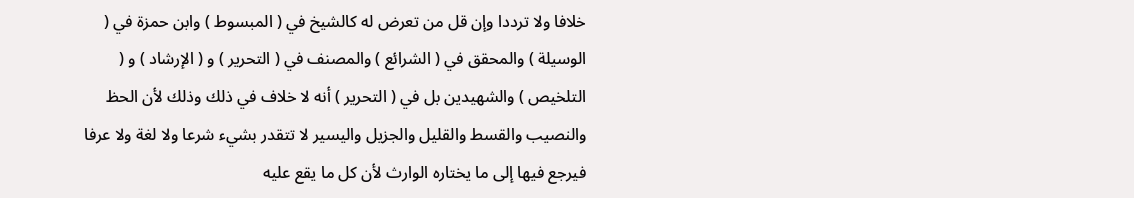خلافا ولا ترددا وإن قل من تعرض له كالشيخ في ( المبسوط ) وابن حمزة في ( الوسيلة ) والمحقق في ( الشرائع ) والمصنف في ( التحرير ) و ( الإرشاد ) و ( التلخيص ) والشهيدين بل في ( التحرير ) أنه لا خلاف في ذلك وذلك لأن الحظ والنصيب والقسط والقليل والجزيل واليسير لا تتقدر بشيء شرعا ولا لغة ولا عرفا فيرجع فيها إلى ما يختاره الوارث لأن كل ما يقع عليه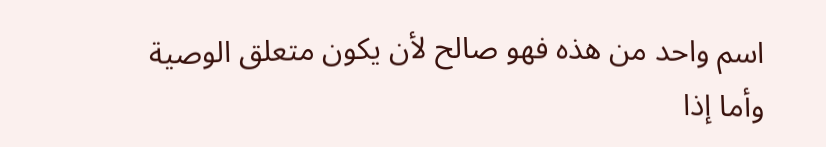اسم واحد من هذه فهو صالح لأن يكون متعلق الوصية وأما إذا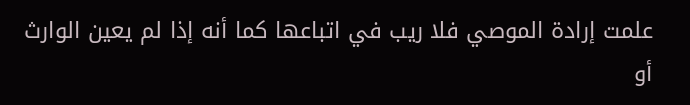علمت إرادة الموصي فلا ريب في اتباعها كما أنه إذا لم يعين الوارث أو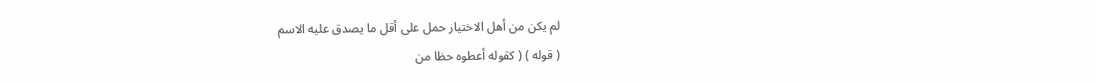لم يكن من أهل الاختيار حمل على أقل ما يصدق عليه الاسم
( قوله ) ( كقوله أعطوه حظا من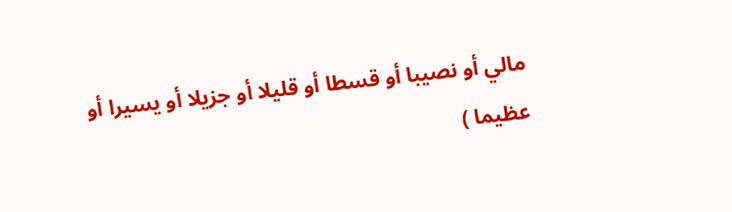مالي أو نصيبا أو قسطا أو قليلا أو جزيلا أو يسيرا أو عظيما )